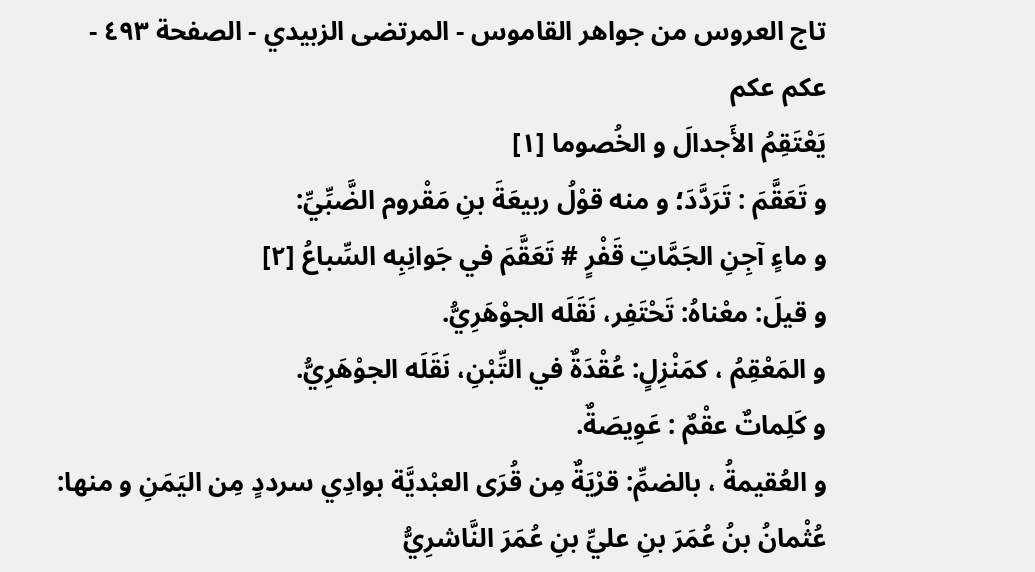تاج العروس من جواهر القاموس - المرتضى الزبيدي - الصفحة ٤٩٣ - عكم عكم
يَعْتَقِمُ الأَجدالَ و الخُصوما [١]
و تَعَقَّمَ : تَرَدَّدَ؛ و منه قوْلُ ربيعَةَ بنِ مَقْروم الضَّبِّيِّ:
و ماءٍ آجِنِ الجَمَّاتِ قَفْرٍ # تَعَقَّمَ في جَوانِبِه السِّباعُ [٢]
و قيلَ: معْناهُ: تَحْتَفِر، نَقَلَه الجوْهَرِيُّ.
و المَعْقِمُ ، كمَنْزِلٍ: عُقْدَةٌ في التِّبْنِ، نَقَلَه الجوْهَرِيُّ.
و كَلِماتٌ عقْمٌ : عَوِيصَةٌ.
و العُقيمةُ ، بالضمِّ: قرْيَةٌ مِن قُرَى العبْديَّة بوادِي سرددٍ مِن اليَمَنِ و منها: عُثْمانُ بنُ عُمَرَ بنِ عليِّ بنِ عُمَرَ النَّاشرِيُّ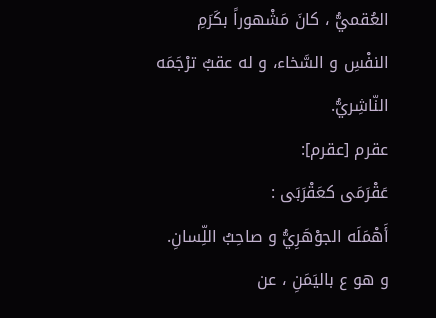العُقميُّ ، كانَ مَشْهوراً بكَرَمِ النفْسِ و السَّخاء، و له عقبٌ ترْجَمَه النّاشِريُّ.
عقرم [عقرم]:
عَقْرَمَى كعَقْرَبَى :
أَهْمَلَه الجوْهَرِيُّ و صاحِبُ اللِّسانِ.
و هو ع باليَمَنِ ، عن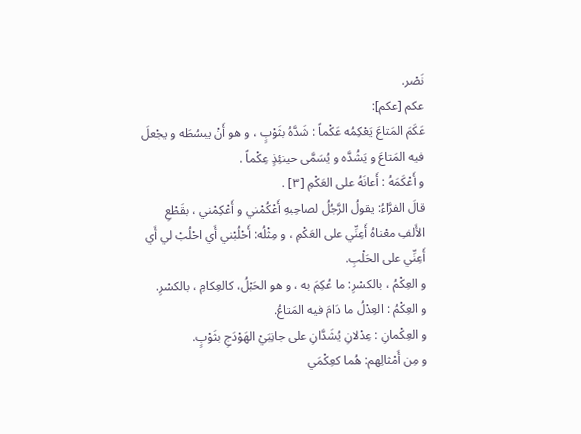نَصْر.
عكم [عكم]:
عَكَمَ المَتاعَ يَعْكِمُه عَكْماً : شَدَّهُ بثَوْبٍ ، و هو أَنْ يبسُطَه و يجْعلَ فيه المَتاعَ و يَشُدَّه و يُسَمَّى حينئِذٍ عِكْماً .
و أَعْكَمَهُ : أَعانَهُ على العَكْمِ [٣] .
قالَ الفرَّاءُ: يقولُ الرَّجُلُ لصاحِبهِ أَعْكُمْني و أَعْكِمْني ، بقَطْعِ الأَلفِ معْناهُ أَعِنِّي على العَكْمِ ، و مِثْلُه: أَحْلُبْني أَي احْلُبْ لي أَي أَعِنِّي على الحَلْبِ.
و العِكْمُ ، بالكسْرِ: ما عُكِمَ به ، و هو الحَبْلُ، كالعِكامِ ، بالكسْرِ.
و العِكْمُ : العِدْلُ ما دَامَ فيه المَتاعُ.
و العِكْمانِ : عِدْلانِ يُشَدَّانِ على جانِبَيْ الهَوْدَجِ بثَوْبٍ.
و مِن أَمْثالِهم: هُما كعِكْمَي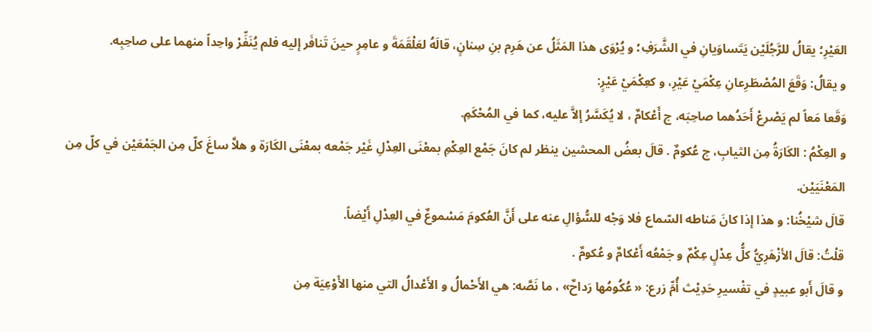العَيْرِ؛ يقالُ للرَّجُلَيْن يَتَساوَيانِ في الشَّرَفِ؛ و يُرْوَى هذا المَثَلُ عن هَرِم بنِ سِنانٍ، قالَهُ لعَلْقَمَةَ و عامِرٍ حينَ تَنافَر إليه فلم يُنَفِّرْ واحِداً منهما على صاحِبِه.
و يقالُ: وَقَعَ المُصْطَرِعانِ عِكْمَيْ عَيْرِ، و كعِكْمَيْ عَيْرٍ:
وَقَعا مَعاً لم يَصْرعْ أَحَدُهما صاحِبَه، ج أَعْكامٌ ، لا يُكَسَّرُ إلاَّ عليه، كما في المُحْكَمِ.
و العِكْمُ : الكَارَةُ مِن الثيابِ، ج عُكومٌ . قالَ بعضُ المحشين ينظر لم كانَ جَمْع العِكْمِ بمعْنَى العِدْلِ غَيْر جَمْعه بمعْنَى الكَارَة و هلاَّ ساغَ كلّ مِن الجَمْعَيْن في كلّ مِن المَعْنَيَيْن.
قالَ شيْخُنا: و هذا إذا كانَ مَناطه السّماع فلا وَجْه للسُّؤالِ عنه على أَنَّ العُكومَ مَسْموعٌ في العِدْلِ أَيْضاً.
قلْتُ: قالَ الأزْهَرِيُّ كلُّ عِدْلٍ عِكْمٌ و جَمْعُه أَعْكامٌ و عُكومٌ .
و قالَ أَبو عبيدٍ في تفْسيرِ حَدِيْث أُمِّ زرع: « عُكُومُها رَداحٌ» ، ما نَصَّه: هي الأَحْمالُ و الأَعْدالُ التي منها الأَوْعِيَة مِن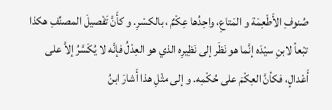صُنوفِ الأَطْعِمَة و المَتاعِ، واحِدُها عِكْمٌ ، بالكسْرِ. و كأَنَّ تَفْصيلَ المصنِّفِ هكذا تبْعاً لابنِ سيْدَه إنَّما هو نَظَر إلى نَظِيرِه الذي هو العِدْلُ فإنَّه لا يُكَسَّرُ إلاَّ على أَعْدالٍ، فكأنَّ العِكْمَ على حُكْمِه. و إلى مثْلِ هذا أَشارَ ابنُ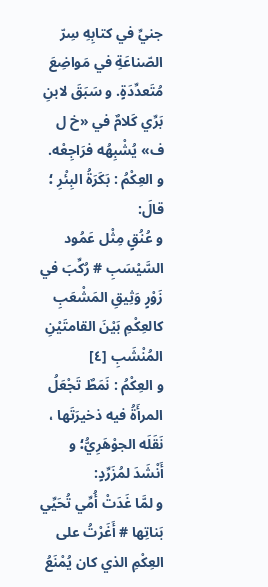جنيِّ في كتابِهِ سِرّ الصّناعَةِ في مَواضِعَ مُتَعدِّدَةٍ. و سَبَقَ لابنِ بَرِّي كَلامٌ في «خ ل ف» يُشْبِهُه فرَاجِعْه.
و العِكْمُ : بَكَرَةُ البِئْرِ ؛ قالَ:
و عُنُقٍ مِثْل عَمُود السَّيْسَبِ # رُكِّبَ في زَوْرٍ وَثِيقِ المَشْعَبِ
كالعِكْمِ بَيْنَ القامتَيْنِ المُنْشَبِ [٤]
و العِكْمُ : نَمَطٌ تَجْعَلُ المرأَةُ فيه ذخيرَتَها ، نَقَلَه الجوْهَرِيُّ؛ و أَنْشَدَ لمُزَرِّدٍ:
و لمَّا غَدَتْ أُمِّي تُحَيِّي بَناتِها # أَغَرْتُ على العِكْمِ الذي كان يُمْنَعُ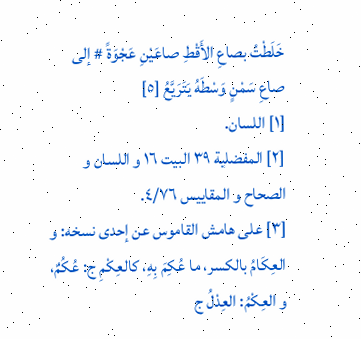خَلَطْتُ بصاعِ الأَقْطِ صاعَيْنِ عَجْوَةً # إلى صاعِ سَمْنٍ وَسْطَهُ يَتَرَيَّعُ [٥]
[١] اللسان.
[٢] المفضلية ٣٩ البيت ١٦ و اللسان و الصحاح و المقاييس ٤/٧٦.
[٣] على هامش القاموس عن إحدى نسخه: و العِكَامُ بالكسر، ما عُكِمَ بِهِ، كالعِكْمِ ج: عُكُمٌ، و العِكْمُ: العِدْلُ ج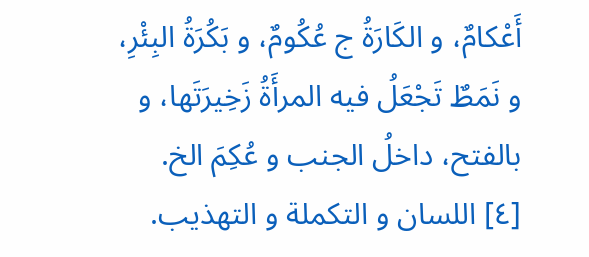أَعْكامٌ، و الكَارَةُ ج عُكُومٌ، و بَكُرَةُ البِئْرِ، و نَمَطٌ تَجْعَلُ فيه المرأَةُ زَخِيرَتَها، و بالفتح، داخلُ الجنب و عُكِمَ الخ.
[٤] اللسان و التكملة و التهذيب.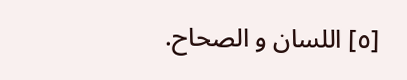[٥] اللسان و الصحاح.